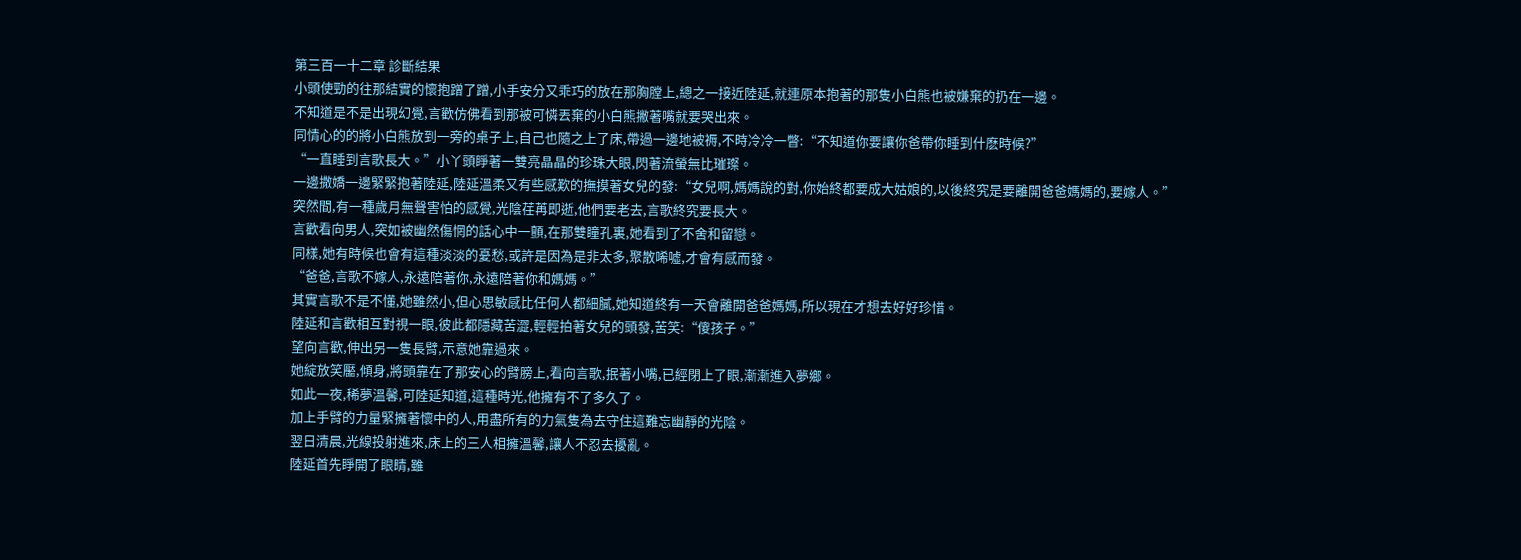第三百一十二章 診斷結果
小頭使勁的往那結實的懷抱蹭了蹭,小手安分又乖巧的放在那胸膛上,總之一接近陸延,就連原本抱著的那隻小白熊也被嫌棄的扔在一邊。
不知道是不是出現幻覺,言歡仿佛看到那被可憐丟棄的小白熊撇著嘴就要哭出來。
同情心的的將小白熊放到一旁的桌子上,自己也隨之上了床,帶過一邊地被褥,不時冷冷一瞥:“不知道你要讓你爸帶你睡到什麽時候?”
“一直睡到言歌長大。”小丫頭睜著一雙亮晶晶的珍珠大眼,閃著流螢無比璀璨。
一邊撒嬌一邊緊緊抱著陸延,陸延溫柔又有些感歎的撫摸著女兒的發:“女兒啊,媽媽說的對,你始終都要成大姑娘的,以後終究是要離開爸爸媽媽的,要嫁人。”
突然間,有一種歲月無聲害怕的感覺,光陰荏苒即逝,他們要老去,言歌終究要長大。
言歡看向男人,突如被幽然傷惘的話心中一顫,在那雙瞳孔裏,她看到了不舍和留戀。
同樣,她有時候也會有這種淡淡的憂愁,或許是因為是非太多,聚散唏噓,才會有感而發。
“爸爸,言歌不嫁人,永遠陪著你,永遠陪著你和媽媽。”
其實言歌不是不懂,她雖然小,但心思敏感比任何人都細膩,她知道終有一天會離開爸爸媽媽,所以現在才想去好好珍惜。
陸延和言歡相互對視一眼,彼此都隱藏苦澀,輕輕拍著女兒的頭發,苦笑:“傻孩子。”
望向言歡,伸出另一隻長臂,示意她靠過來。
她綻放笑靨,傾身,將頭靠在了那安心的臂膀上,看向言歌,抿著小嘴,已經閉上了眼,漸漸進入夢鄉。
如此一夜,稀夢溫馨,可陸延知道,這種時光,他擁有不了多久了。
加上手臂的力量緊擁著懷中的人,用盡所有的力氣隻為去守住這難忘幽靜的光陰。
翌日清晨,光線投射進來,床上的三人相擁溫馨,讓人不忍去擾亂。
陸延首先睜開了眼睛,雖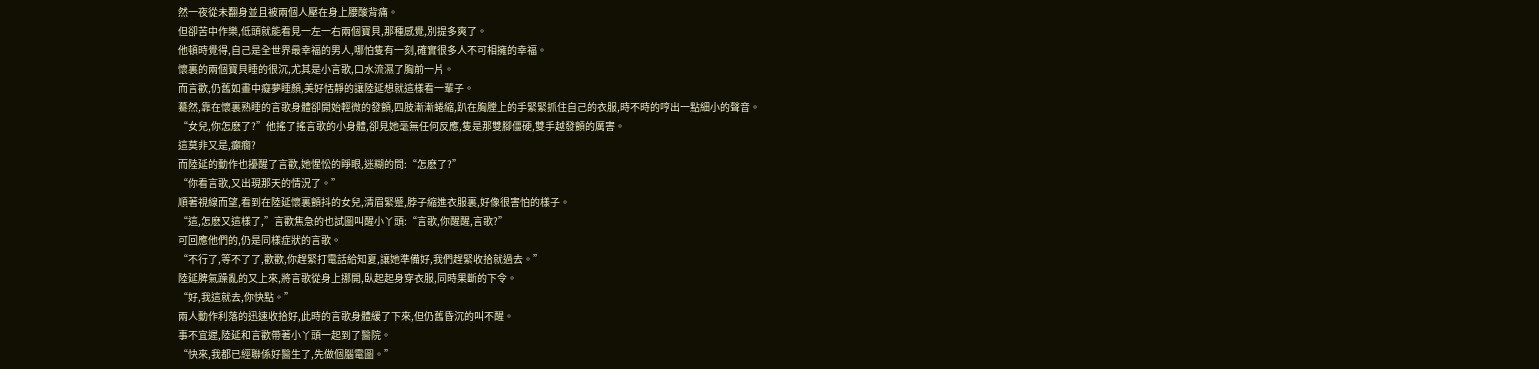然一夜從未翻身並且被兩個人壓在身上腰酸背痛。
但卻苦中作樂,低頭就能看見一左一右兩個寶貝,那種感覺,別提多爽了。
他頓時覺得,自己是全世界最幸福的男人,哪怕隻有一刻,確實很多人不可相擁的幸福。
懷裏的兩個寶貝睡的很沉,尤其是小言歌,口水流濕了胸前一片。
而言歡,仍舊如畫中癡夢睡顏,美好恬靜的讓陸延想就這樣看一輩子。
驀然,靠在懷裏熟睡的言歌身體卻開始輕微的發顫,四肢漸漸蜷縮,趴在胸膛上的手緊緊抓住自己的衣服,時不時的哼出一點細小的聲音。
“女兒,你怎麽了?”他搖了搖言歌的小身體,卻見她毫無任何反應,隻是那雙腳僵硬,雙手越發顫的厲害。
這莫非又是,癲癇?
而陸延的動作也擾醒了言歡,她惺忪的睜眼,迷糊的問:“怎麽了?”
“你看言歌,又出現那天的情況了。”
順著視線而望,看到在陸延懷裏顫抖的女兒,清眉緊蹙,脖子縮進衣服裏,好像很害怕的樣子。
“這,怎麽又這樣了,”言歡焦急的也試圖叫醒小丫頭:“言歌,你醒醒,言歌?”
可回應他們的,仍是同樣症狀的言歌。
“不行了,等不了了,歡歡,你趕緊打電話給知夏,讓她準備好,我們趕緊收拾就過去。”
陸延脾氣躁亂的又上來,將言歌從身上挪開,臥起起身穿衣服,同時果斷的下令。
“好,我這就去,你快點。”
兩人動作利落的迅速收拾好,此時的言歌身體緩了下來,但仍舊昏沉的叫不醒。
事不宜遲,陸延和言歡帶著小丫頭一起到了醫院。
“快來,我都已經聯係好醫生了,先做個腦電圖。”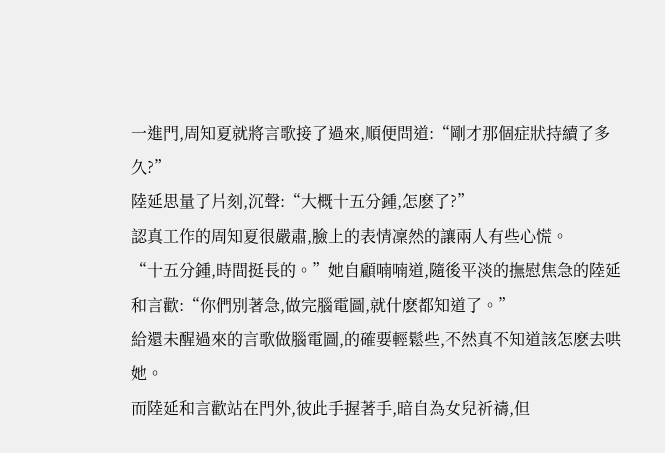一進門,周知夏就將言歌接了過來,順便問道:“剛才那個症狀持續了多久?”
陸延思量了片刻,沉聲:“大概十五分鍾,怎麽了?”
認真工作的周知夏很嚴肅,臉上的表情凜然的讓兩人有些心慌。
“十五分鍾,時間挺長的。”她自顧喃喃道,隨後平淡的撫慰焦急的陸延和言歡:“你們別著急,做完腦電圖,就什麽都知道了。”
給還未醒過來的言歌做腦電圖,的確要輕鬆些,不然真不知道該怎麽去哄她。
而陸延和言歡站在門外,彼此手握著手,暗自為女兒祈禱,但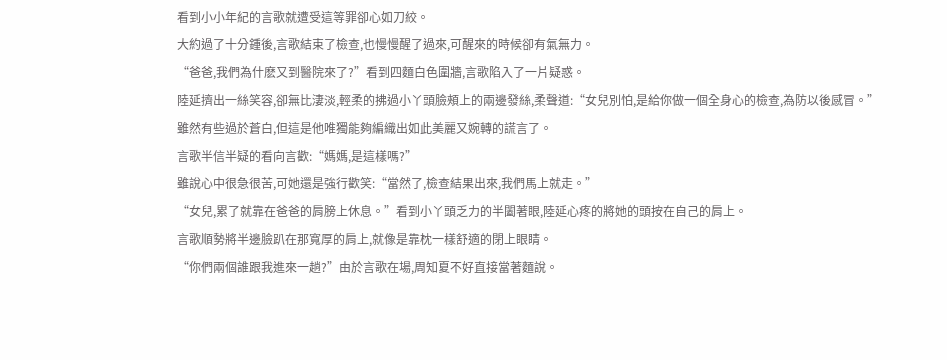看到小小年紀的言歌就遭受這等罪卻心如刀絞。
大約過了十分鍾後,言歌結束了檢查,也慢慢醒了過來,可醒來的時候卻有氣無力。
“爸爸,我們為什麽又到醫院來了?”看到四麵白色圍牆,言歌陷入了一片疑惑。
陸延擠出一絲笑容,卻無比淒淡,輕柔的拂過小丫頭臉頰上的兩邊發絲,柔聲道:“女兒別怕,是給你做一個全身心的檢查,為防以後感冒。”
雖然有些過於蒼白,但這是他唯獨能夠編織出如此美麗又婉轉的謊言了。
言歌半信半疑的看向言歡:“媽媽,是這樣嗎?”
雖說心中很急很苦,可她還是強行歡笑:“當然了,檢查結果出來,我們馬上就走。”
“女兒,累了就靠在爸爸的肩膀上休息。”看到小丫頭乏力的半闔著眼,陸延心疼的將她的頭按在自己的肩上。
言歌順勢將半邊臉趴在那寬厚的肩上,就像是靠枕一樣舒適的閉上眼睛。
“你們兩個誰跟我進來一趟?”由於言歌在場,周知夏不好直接當著麵說。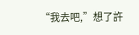“我去吧,”想了許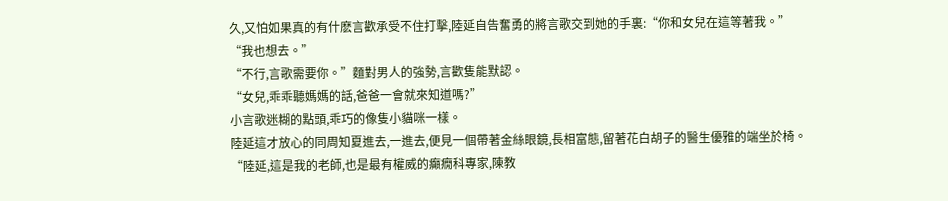久,又怕如果真的有什麽言歡承受不住打擊,陸延自告奮勇的將言歌交到她的手裏:“你和女兒在這等著我。”
“我也想去。”
“不行,言歌需要你。”麵對男人的強勢,言歡隻能默認。
“女兒,乖乖聽媽媽的話,爸爸一會就來知道嗎?”
小言歌迷糊的點頭,乖巧的像隻小貓咪一樣。
陸延這才放心的同周知夏進去,一進去,便見一個帶著金絲眼鏡,長相富態,留著花白胡子的醫生優雅的端坐於椅。
“陸延,這是我的老師,也是最有權威的癲癇科專家,陳教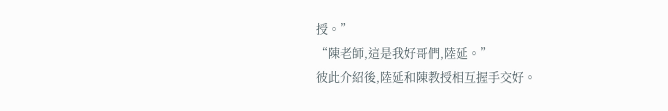授。”
“陳老師,這是我好哥們,陸延。”
彼此介紹後,陸延和陳教授相互握手交好。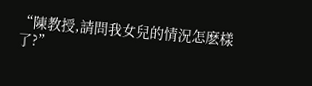“陳教授,請問我女兒的情況怎麽樣了?”